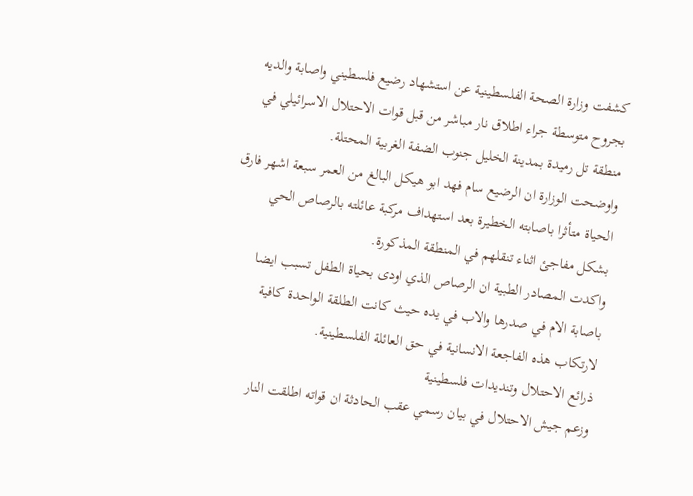كشفت وزارة الصحة الفلسطينية عن استشهاد رضيع فلسطيني واصابة والديه بجروح متوسطة جراء اطلاق نار مباشر من قبل قوات الاحتلال الاسرائيلي في منطقة تل رميدة بمدينة الخليل جنوب الضفة الغربية المحتلة.
واوضحت الوزارة ان الرضيع سام فهد ابو هيكل البالغ من العمر سبعة اشهر فارق الحياة متأثرا باصابته الخطيرة بعد استهداف مركبة عائلته بالرصاص الحي بشكل مفاجئ اثناء تنقلهم في المنطقة المذكورة.
واكدت المصادر الطبية ان الرصاص الذي اودى بحياة الطفل تسبب ايضا باصابة الام في صدرها والاب في يده حيث كانت الطلقة الواحدة كافية لارتكاب هذه الفاجعة الانسانية في حق العائلة الفلسطينية.
ذرائع الاحتلال وتنديدات فلسطينية
وزعم جيش الاحتلال في بيان رسمي عقب الحادثة ان قواته اطلقت النار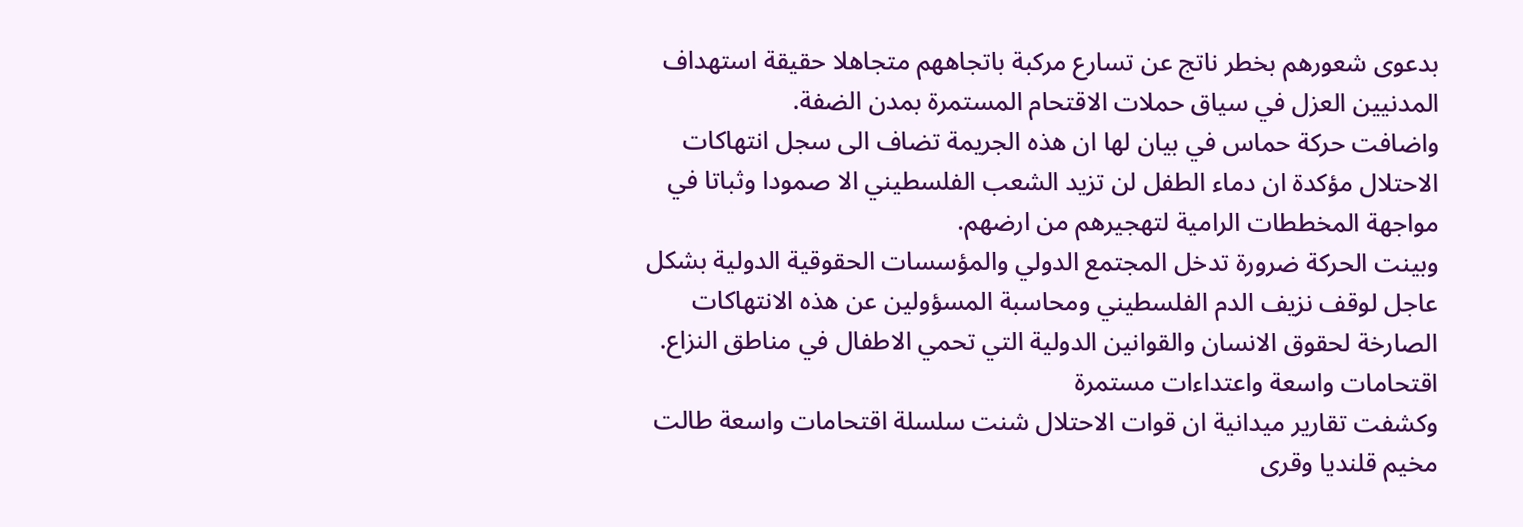بدعوى شعورهم بخطر ناتج عن تسارع مركبة باتجاههم متجاهلا حقيقة استهداف المدنيين العزل في سياق حملات الاقتحام المستمرة بمدن الضفة.
واضافت حركة حماس في بيان لها ان هذه الجريمة تضاف الى سجل انتهاكات الاحتلال مؤكدة ان دماء الطفل لن تزيد الشعب الفلسطيني الا صمودا وثباتا في مواجهة المخططات الرامية لتهجيرهم من ارضهم.
وبينت الحركة ضرورة تدخل المجتمع الدولي والمؤسسات الحقوقية الدولية بشكل عاجل لوقف نزيف الدم الفلسطيني ومحاسبة المسؤولين عن هذه الانتهاكات الصارخة لحقوق الانسان والقوانين الدولية التي تحمي الاطفال في مناطق النزاع.
اقتحامات واسعة واعتداءات مستمرة
وكشفت تقارير ميدانية ان قوات الاحتلال شنت سلسلة اقتحامات واسعة طالت مخيم قلنديا وقرى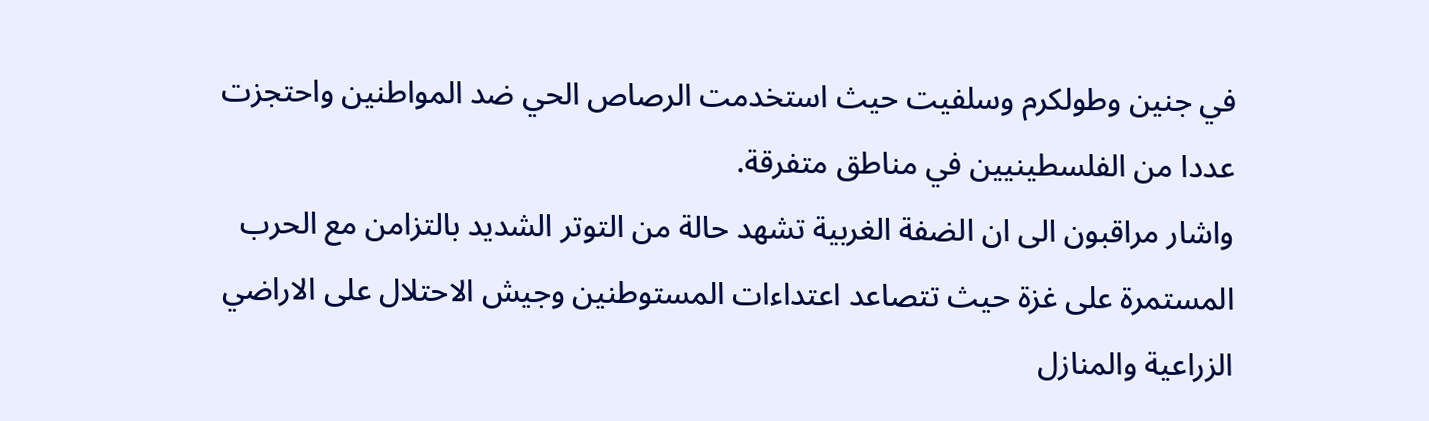في جنين وطولكرم وسلفيت حيث استخدمت الرصاص الحي ضد المواطنين واحتجزت عددا من الفلسطينيين في مناطق متفرقة.
واشار مراقبون الى ان الضفة الغربية تشهد حالة من التوتر الشديد بالتزامن مع الحرب المستمرة على غزة حيث تتصاعد اعتداءات المستوطنين وجيش الاحتلال على الاراضي الزراعية والمنازل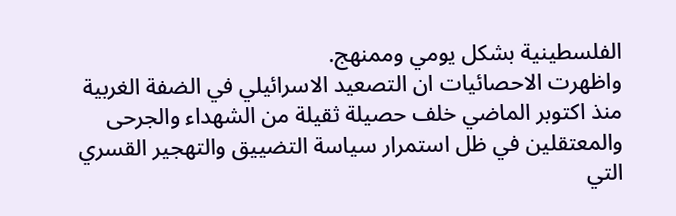الفلسطينية بشكل يومي وممنهج.
واظهرت الاحصائيات ان التصعيد الاسرائيلي في الضفة الغربية منذ اكتوبر الماضي خلف حصيلة ثقيلة من الشهداء والجرحى والمعتقلين في ظل استمرار سياسة التضييق والتهجير القسري التي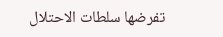تفرضها سلطات الاحتلال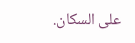على السكان.